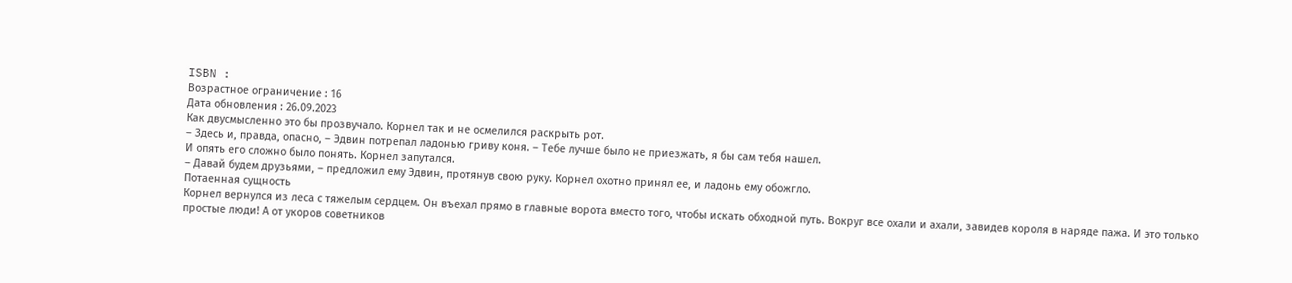ISBN :
Возрастное ограничение : 16
Дата обновления : 26.09.2023
Как двусмысленно это бы прозвучало. Корнел так и не осмелился раскрыть рот.
– Здесь и, правда, опасно, – Эдвин потрепал ладонью гриву коня. – Тебе лучше было не приезжать, я бы сам тебя нашел.
И опять его сложно было понять. Корнел запутался.
– Давай будем друзьями, – предложил ему Эдвин, протянув свою руку. Корнел охотно принял ее, и ладонь ему обожгло.
Потаенная сущность
Корнел вернулся из леса с тяжелым сердцем. Он въехал прямо в главные ворота вместо того, чтобы искать обходной путь. Вокруг все охали и ахали, завидев короля в наряде пажа. И это только простые люди! А от укоров советников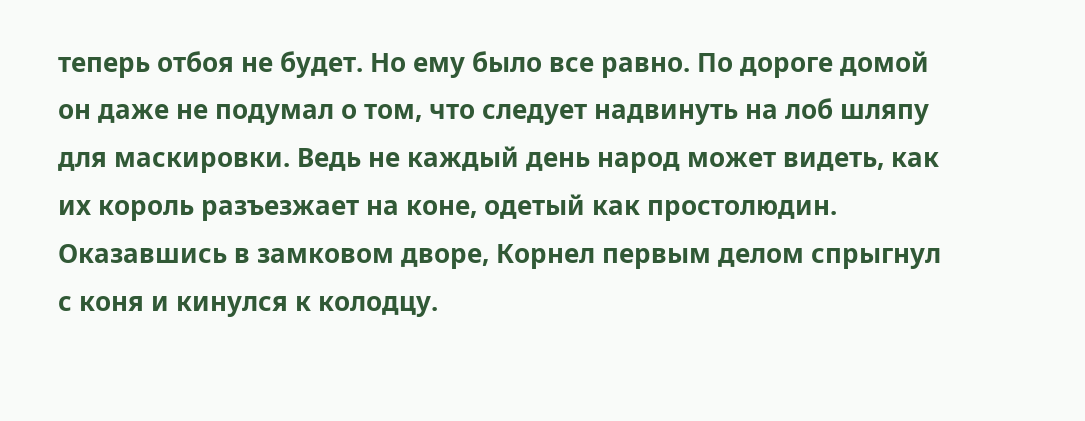теперь отбоя не будет. Но ему было все равно. По дороге домой он даже не подумал о том, что следует надвинуть на лоб шляпу для маскировки. Ведь не каждый день народ может видеть, как их король разъезжает на коне, одетый как простолюдин.
Оказавшись в замковом дворе, Корнел первым делом спрыгнул с коня и кинулся к колодцу.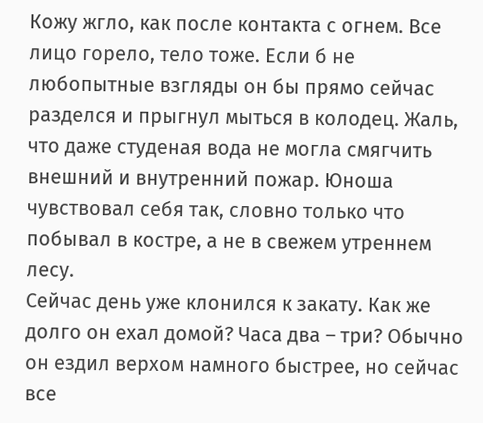Кожу жгло, как после контакта с огнем. Все лицо горело, тело тоже. Если б не любопытные взгляды он бы прямо сейчас разделся и прыгнул мыться в колодец. Жаль, что даже студеная вода не могла смягчить внешний и внутренний пожар. Юноша чувствовал себя так, словно только что побывал в костре, а не в свежем утреннем лесу.
Сейчас день уже клонился к закату. Как же долго он ехал домой? Часа два – три? Обычно он ездил верхом намного быстрее, но сейчас все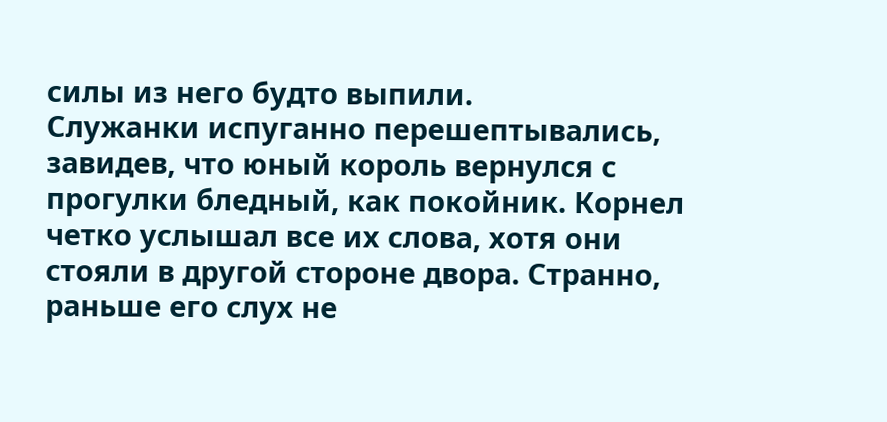силы из него будто выпили.
Служанки испуганно перешептывались, завидев, что юный король вернулся с прогулки бледный, как покойник. Корнел четко услышал все их слова, хотя они стояли в другой стороне двора. Странно, раньше его слух не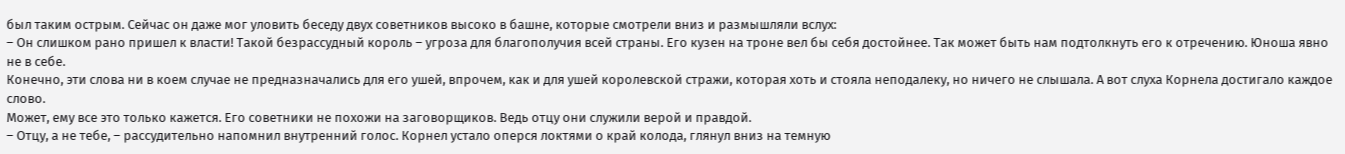был таким острым. Сейчас он даже мог уловить беседу двух советников высоко в башне, которые смотрели вниз и размышляли вслух:
– Он слишком рано пришел к власти! Такой безрассудный король – угроза для благополучия всей страны. Его кузен на троне вел бы себя достойнее. Так может быть нам подтолкнуть его к отречению. Юноша явно не в себе.
Конечно, эти слова ни в коем случае не предназначались для его ушей, впрочем, как и для ушей королевской стражи, которая хоть и стояла неподалеку, но ничего не слышала. А вот слуха Корнела достигало каждое слово.
Может, ему все это только кажется. Его советники не похожи на заговорщиков. Ведь отцу они служили верой и правдой.
– Отцу, а не тебе, – рассудительно напомнил внутренний голос. Корнел устало оперся локтями о край колода, глянул вниз на темную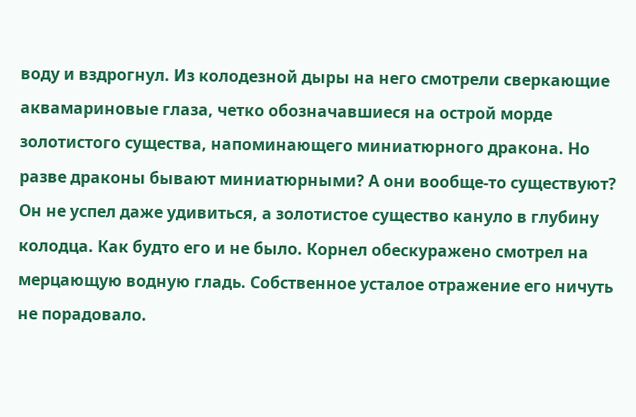воду и вздрогнул. Из колодезной дыры на него смотрели сверкающие аквамариновые глаза, четко обозначавшиеся на острой морде золотистого существа, напоминающего миниатюрного дракона. Но разве драконы бывают миниатюрными? А они вообще-то существуют? Он не успел даже удивиться, а золотистое существо кануло в глубину колодца. Как будто его и не было. Корнел обескуражено смотрел на мерцающую водную гладь. Собственное усталое отражение его ничуть не порадовало.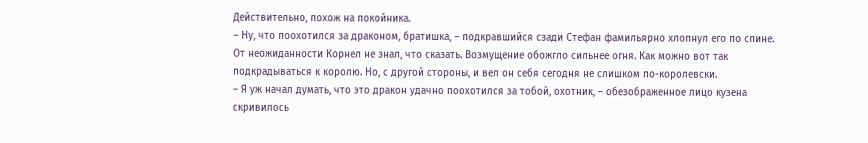Действительно, похож на покойника.
– Ну, что поохотился за драконом, братишка, – подкравшийся сзади Стефан фамильярно хлопнул его по спине.
От неожиданности Корнел не знал, что сказать. Возмущение обожгло сильнее огня. Как можно вот так подкрадываться к королю. Но, с другой стороны, и вел он себя сегодня не слишком по-королевски.
– Я уж начал думать, что это дракон удачно поохотился за тобой, охотник, – обезображенное лицо кузена скривилось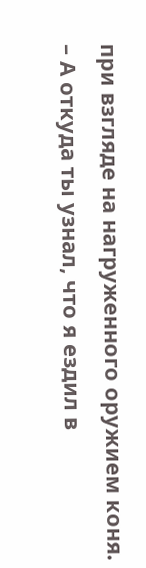при взгляде на нагруженного оружием коня.
– А откуда ты узнал, что я ездил в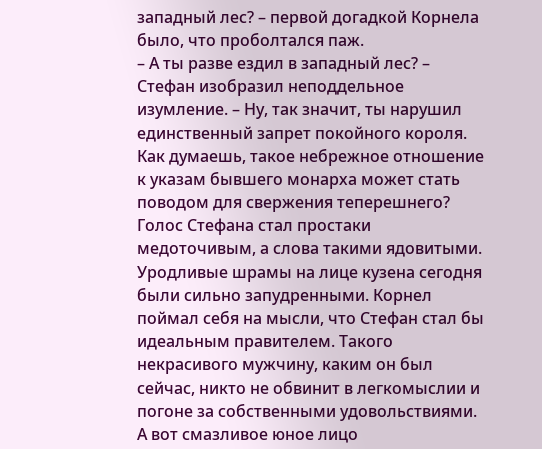западный лес? – первой догадкой Корнела было, что проболтался паж.
– А ты разве ездил в западный лес? – Стефан изобразил неподдельное изумление. – Ну, так значит, ты нарушил единственный запрет покойного короля. Как думаешь, такое небрежное отношение к указам бывшего монарха может стать поводом для свержения теперешнего?
Голос Стефана стал простаки медоточивым, а слова такими ядовитыми. Уродливые шрамы на лице кузена сегодня были сильно запудренными. Корнел поймал себя на мысли, что Стефан стал бы идеальным правителем. Такого некрасивого мужчину, каким он был сейчас, никто не обвинит в легкомыслии и погоне за собственными удовольствиями. А вот смазливое юное лицо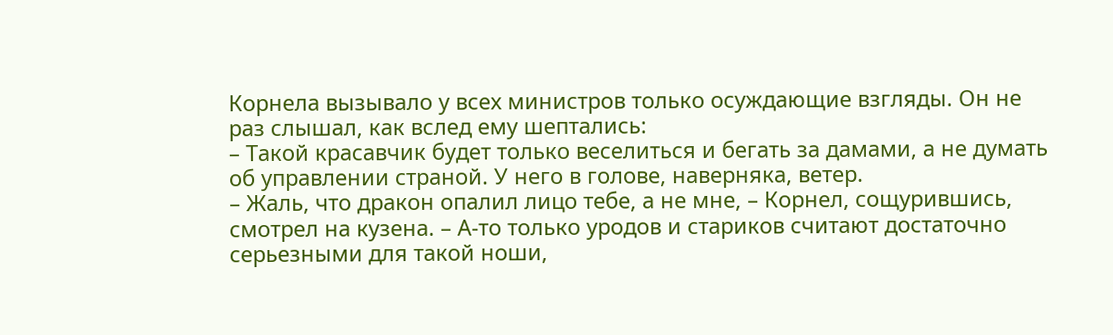Корнела вызывало у всех министров только осуждающие взгляды. Он не раз слышал, как вслед ему шептались:
– Такой красавчик будет только веселиться и бегать за дамами, а не думать об управлении страной. У него в голове, наверняка, ветер.
– Жаль, что дракон опалил лицо тебе, а не мне, – Корнел, сощурившись, смотрел на кузена. – А-то только уродов и стариков считают достаточно серьезными для такой ноши,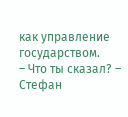как управление государством.
– Что ты сказал? – Стефан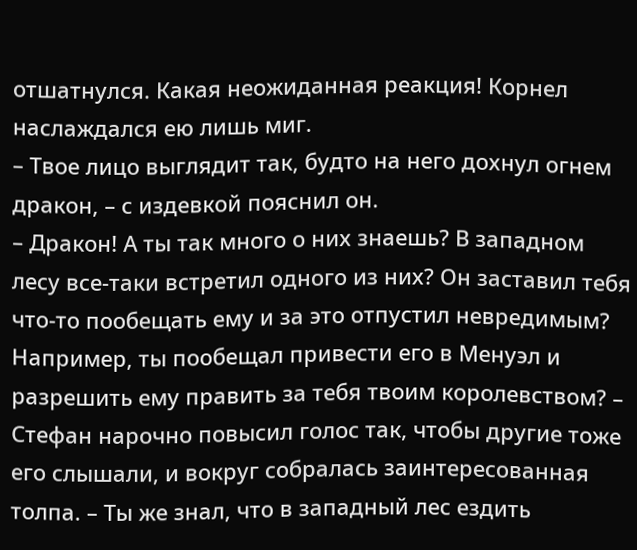отшатнулся. Какая неожиданная реакция! Корнел наслаждался ею лишь миг.
– Твое лицо выглядит так, будто на него дохнул огнем дракон, – с издевкой пояснил он.
– Дракон! А ты так много о них знаешь? В западном лесу все-таки встретил одного из них? Он заставил тебя что-то пообещать ему и за это отпустил невредимым? Например, ты пообещал привести его в Менуэл и разрешить ему править за тебя твоим королевством? – Стефан нарочно повысил голос так, чтобы другие тоже его слышали, и вокруг собралась заинтересованная толпа. – Ты же знал, что в западный лес ездить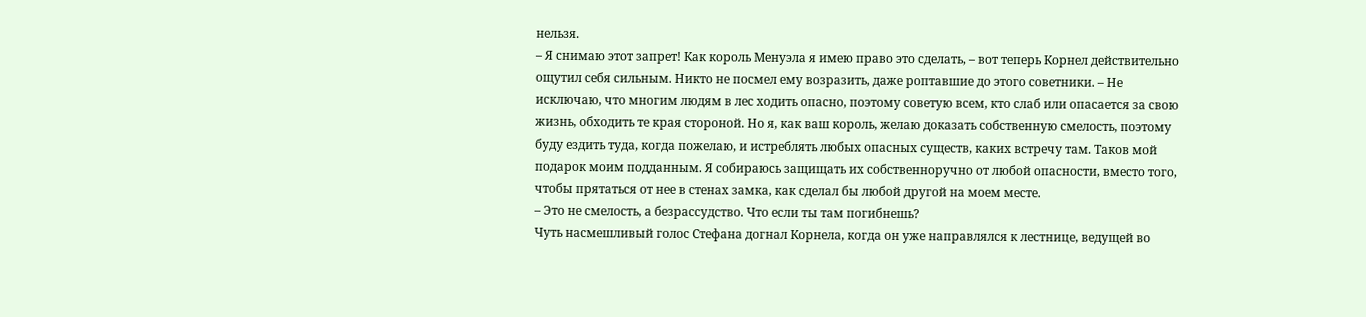нельзя.
– Я снимаю этот запрет! Как король Менуэла я имею право это сделать, – вот теперь Корнел действительно ощутил себя сильным. Никто не посмел ему возразить, даже роптавшие до этого советники. – Не исключаю, что многим людям в лес ходить опасно, поэтому советую всем, кто слаб или опасается за свою жизнь, обходить те края стороной. Но я, как ваш король, желаю доказать собственную смелость, поэтому буду ездить туда, когда пожелаю, и истреблять любых опасных существ, каких встречу там. Таков мой подарок моим подданным. Я собираюсь защищать их собственноручно от любой опасности, вместо того, чтобы прятаться от нее в стенах замка, как сделал бы любой другой на моем месте.
– Это не смелость, а безрассудство. Что если ты там погибнешь?
Чуть насмешливый голос Стефана догнал Корнела, когда он уже направлялся к лестнице, ведущей во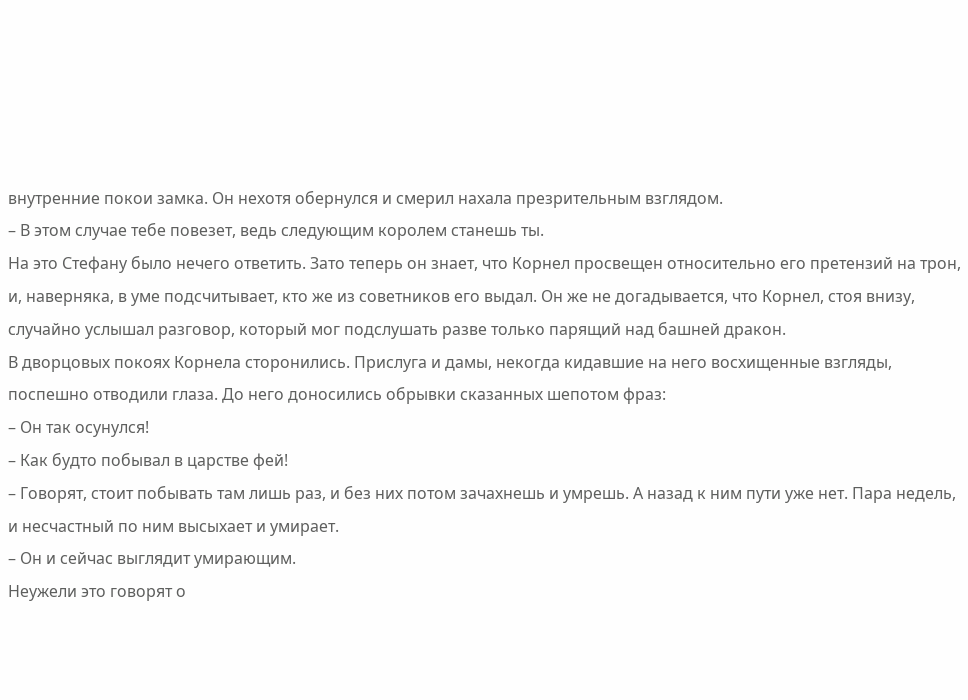внутренние покои замка. Он нехотя обернулся и смерил нахала презрительным взглядом.
– В этом случае тебе повезет, ведь следующим королем станешь ты.
На это Стефану было нечего ответить. Зато теперь он знает, что Корнел просвещен относительно его претензий на трон, и, наверняка, в уме подсчитывает, кто же из советников его выдал. Он же не догадывается, что Корнел, стоя внизу, случайно услышал разговор, который мог подслушать разве только парящий над башней дракон.
В дворцовых покоях Корнела сторонились. Прислуга и дамы, некогда кидавшие на него восхищенные взгляды, поспешно отводили глаза. До него доносились обрывки сказанных шепотом фраз:
– Он так осунулся!
– Как будто побывал в царстве фей!
– Говорят, стоит побывать там лишь раз, и без них потом зачахнешь и умрешь. А назад к ним пути уже нет. Пара недель, и несчастный по ним высыхает и умирает.
– Он и сейчас выглядит умирающим.
Неужели это говорят о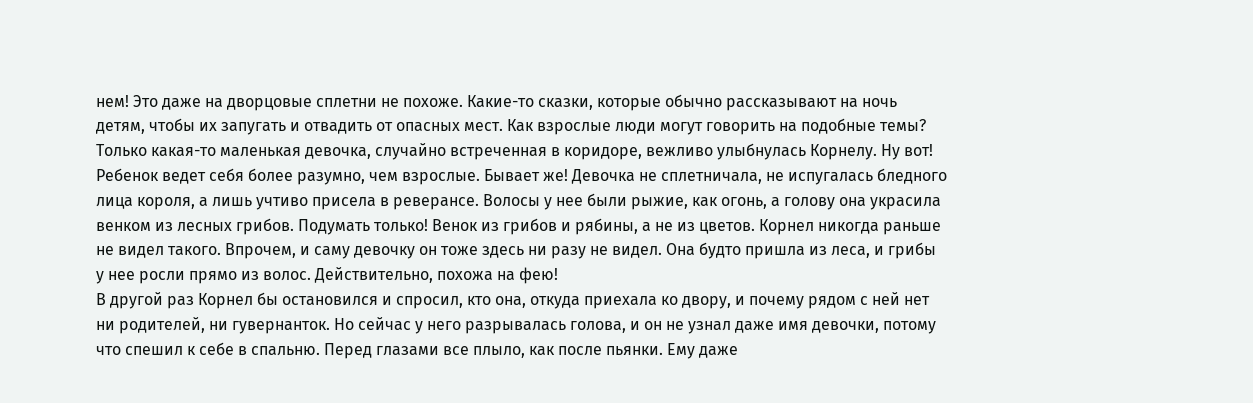нем! Это даже на дворцовые сплетни не похоже. Какие-то сказки, которые обычно рассказывают на ночь детям, чтобы их запугать и отвадить от опасных мест. Как взрослые люди могут говорить на подобные темы?
Только какая-то маленькая девочка, случайно встреченная в коридоре, вежливо улыбнулась Корнелу. Ну вот! Ребенок ведет себя более разумно, чем взрослые. Бывает же! Девочка не сплетничала, не испугалась бледного лица короля, а лишь учтиво присела в реверансе. Волосы у нее были рыжие, как огонь, а голову она украсила венком из лесных грибов. Подумать только! Венок из грибов и рябины, а не из цветов. Корнел никогда раньше не видел такого. Впрочем, и саму девочку он тоже здесь ни разу не видел. Она будто пришла из леса, и грибы у нее росли прямо из волос. Действительно, похожа на фею!
В другой раз Корнел бы остановился и спросил, кто она, откуда приехала ко двору, и почему рядом с ней нет ни родителей, ни гувернанток. Но сейчас у него разрывалась голова, и он не узнал даже имя девочки, потому что спешил к себе в спальню. Перед глазами все плыло, как после пьянки. Ему даже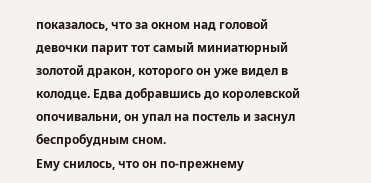показалось, что за окном над головой девочки парит тот самый миниатюрный золотой дракон, которого он уже видел в колодце. Едва добравшись до королевской опочивальни, он упал на постель и заснул беспробудным сном.
Ему снилось, что он по-прежнему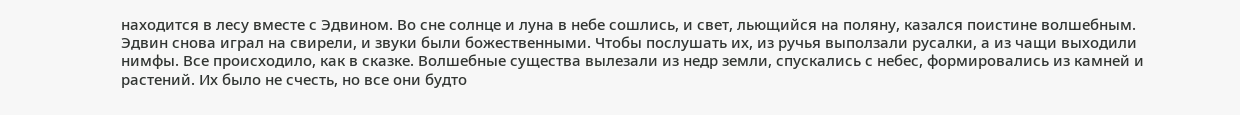находится в лесу вместе с Эдвином. Во сне солнце и луна в небе сошлись, и свет, льющийся на поляну, казался поистине волшебным. Эдвин снова играл на свирели, и звуки были божественными. Чтобы послушать их, из ручья выползали русалки, а из чащи выходили нимфы. Все происходило, как в сказке. Волшебные существа вылезали из недр земли, спускались с небес, формировались из камней и растений. Их было не счесть, но все они будто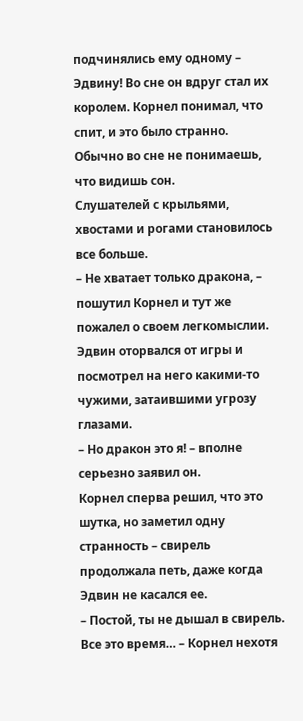подчинялись ему одному – Эдвину! Во сне он вдруг стал их королем. Корнел понимал, что спит, и это было странно. Обычно во сне не понимаешь, что видишь сон.
Слушателей с крыльями, хвостами и рогами становилось все больше.
– Не хватает только дракона, – пошутил Корнел и тут же пожалел о своем легкомыслии.
Эдвин оторвался от игры и посмотрел на него какими-то чужими, затаившими угрозу глазами.
– Но дракон это я! – вполне серьезно заявил он.
Корнел сперва решил, что это шутка, но заметил одну странность – свирель продолжала петь, даже когда Эдвин не касался ее.
– Постой, ты не дышал в свирель. Все это время… – Корнел нехотя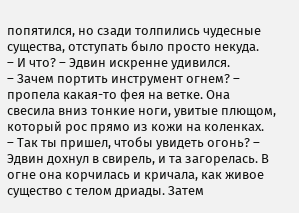попятился, но сзади толпились чудесные существа, отступать было просто некуда.
– И что? – Эдвин искренне удивился.
– Зачем портить инструмент огнем? – пропела какая-то фея на ветке. Она свесила вниз тонкие ноги, увитые плющом, который рос прямо из кожи на коленках.
– Так ты пришел, чтобы увидеть огонь? – Эдвин дохнул в свирель, и та загорелась. В огне она корчилась и кричала, как живое существо с телом дриады. Затем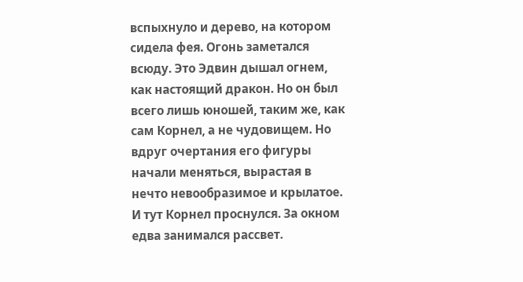вспыхнуло и дерево, на котором сидела фея. Огонь заметался всюду. Это Эдвин дышал огнем, как настоящий дракон. Но он был всего лишь юношей, таким же, как сам Корнел, а не чудовищем. Но вдруг очертания его фигуры начали меняться, вырастая в нечто невообразимое и крылатое.
И тут Корнел проснулся. За окном едва занимался рассвет.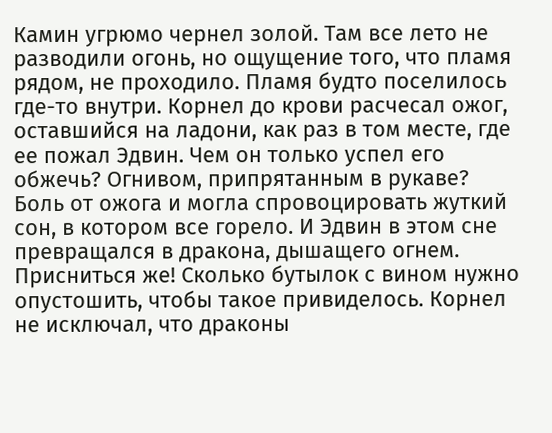Камин угрюмо чернел золой. Там все лето не разводили огонь, но ощущение того, что пламя рядом, не проходило. Пламя будто поселилось где-то внутри. Корнел до крови расчесал ожог, оставшийся на ладони, как раз в том месте, где ее пожал Эдвин. Чем он только успел его обжечь? Огнивом, припрятанным в рукаве? Боль от ожога и могла спровоцировать жуткий сон, в котором все горело. И Эдвин в этом сне превращался в дракона, дышащего огнем. Присниться же! Сколько бутылок с вином нужно опустошить, чтобы такое привиделось. Корнел не исключал, что драконы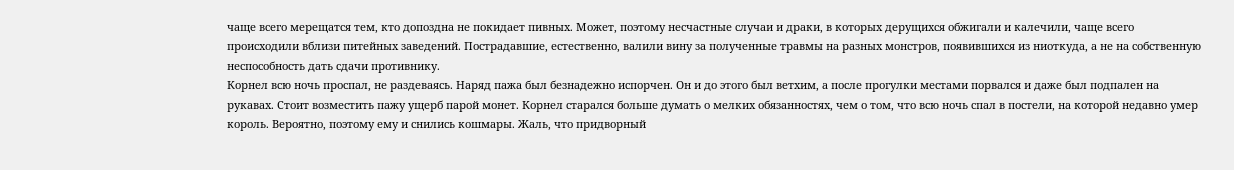чаще всего мерещатся тем, кто допоздна не покидает пивных. Может, поэтому несчастные случаи и драки, в которых дерущихся обжигали и калечили, чаще всего происходили вблизи питейных заведений. Пострадавшие, естественно, валили вину за полученные травмы на разных монстров, появившихся из ниоткуда, а не на собственную неспособность дать сдачи противнику.
Корнел всю ночь проспал, не раздеваясь. Наряд пажа был безнадежно испорчен. Он и до этого был ветхим, а после прогулки местами порвался и даже был подпален на рукавах. Стоит возместить пажу ущерб парой монет. Корнел старался больше думать о мелких обязанностях, чем о том, что всю ночь спал в постели, на которой недавно умер король. Вероятно, поэтому ему и снились кошмары. Жаль, что придворный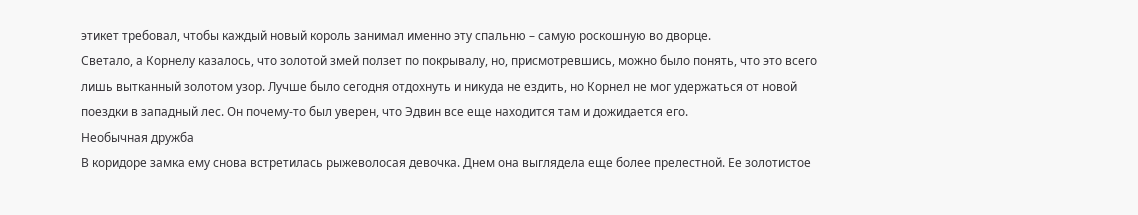этикет требовал, чтобы каждый новый король занимал именно эту спальню – самую роскошную во дворце.
Светало, а Корнелу казалось, что золотой змей ползет по покрывалу, но, присмотревшись, можно было понять, что это всего лишь вытканный золотом узор. Лучше было сегодня отдохнуть и никуда не ездить, но Корнел не мог удержаться от новой поездки в западный лес. Он почему-то был уверен, что Эдвин все еще находится там и дожидается его.
Необычная дружба
В коридоре замка ему снова встретилась рыжеволосая девочка. Днем она выглядела еще более прелестной. Ее золотистое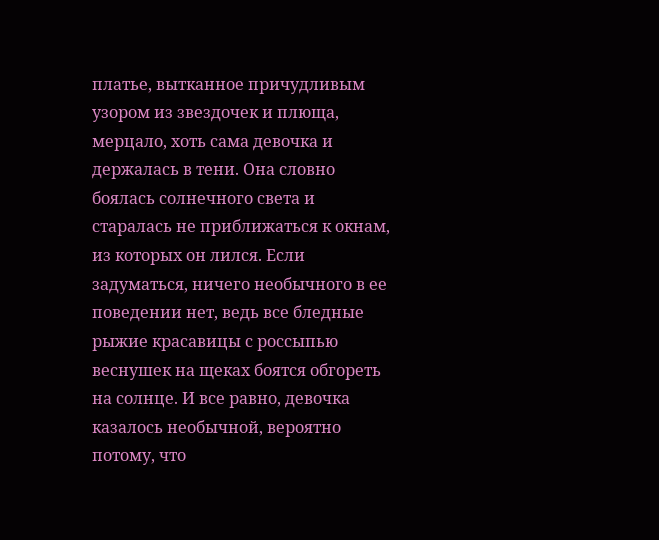платье, вытканное причудливым узором из звездочек и плюща, мерцало, хоть сама девочка и держалась в тени. Она словно боялась солнечного света и старалась не приближаться к окнам, из которых он лился. Если задуматься, ничего необычного в ее поведении нет, ведь все бледные рыжие красавицы с россыпью веснушек на щеках боятся обгореть на солнце. И все равно, девочка казалось необычной, вероятно потому, что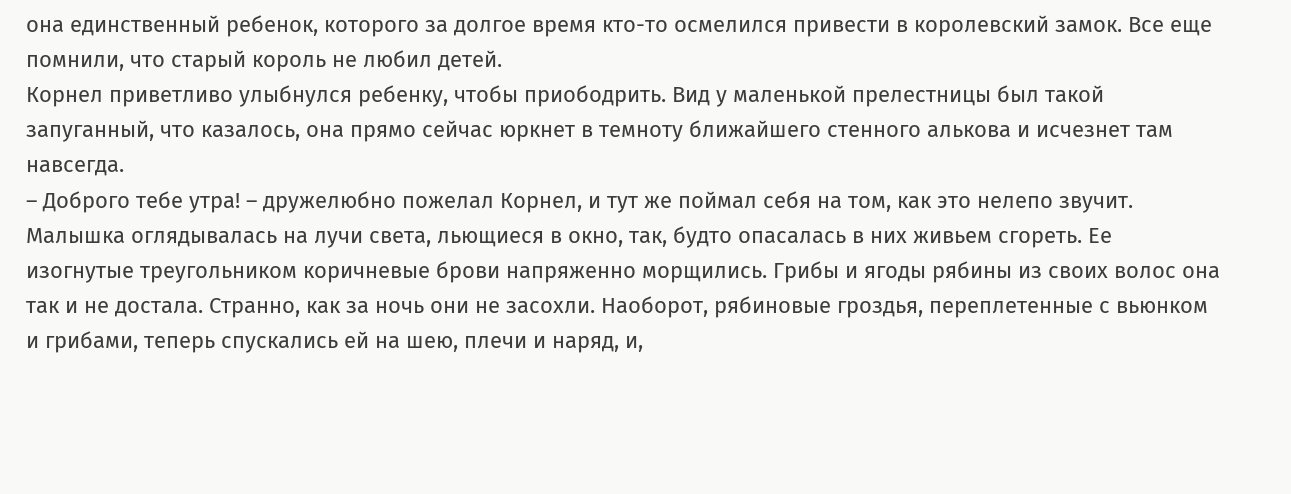она единственный ребенок, которого за долгое время кто-то осмелился привести в королевский замок. Все еще помнили, что старый король не любил детей.
Корнел приветливо улыбнулся ребенку, чтобы приободрить. Вид у маленькой прелестницы был такой запуганный, что казалось, она прямо сейчас юркнет в темноту ближайшего стенного алькова и исчезнет там навсегда.
– Доброго тебе утра! – дружелюбно пожелал Корнел, и тут же поймал себя на том, как это нелепо звучит. Малышка оглядывалась на лучи света, льющиеся в окно, так, будто опасалась в них живьем сгореть. Ее изогнутые треугольником коричневые брови напряженно морщились. Грибы и ягоды рябины из своих волос она так и не достала. Странно, как за ночь они не засохли. Наоборот, рябиновые гроздья, переплетенные с вьюнком и грибами, теперь спускались ей на шею, плечи и наряд, и,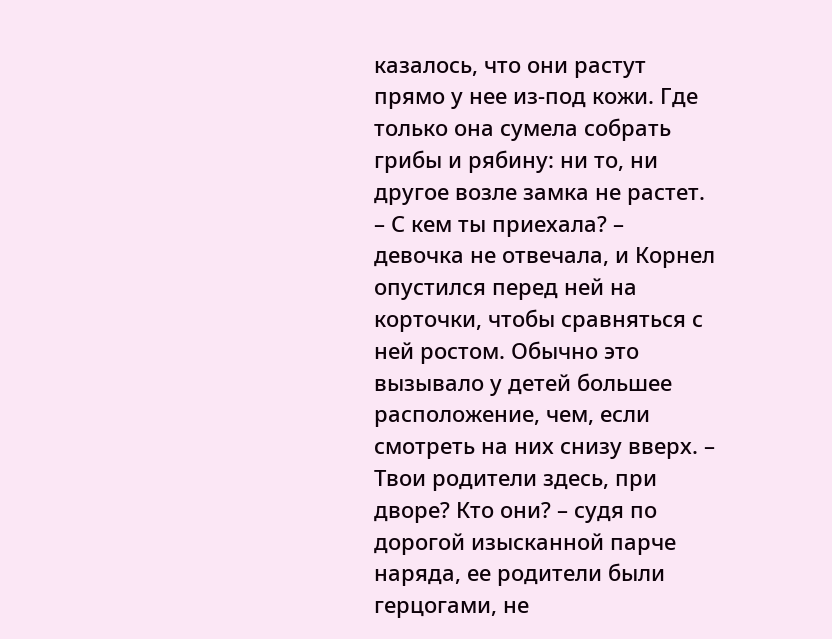казалось, что они растут прямо у нее из-под кожи. Где только она сумела собрать грибы и рябину: ни то, ни другое возле замка не растет.
– С кем ты приехала? – девочка не отвечала, и Корнел опустился перед ней на корточки, чтобы сравняться с ней ростом. Обычно это вызывало у детей большее расположение, чем, если смотреть на них снизу вверх. – Твои родители здесь, при дворе? Кто они? – судя по дорогой изысканной парче наряда, ее родители были герцогами, не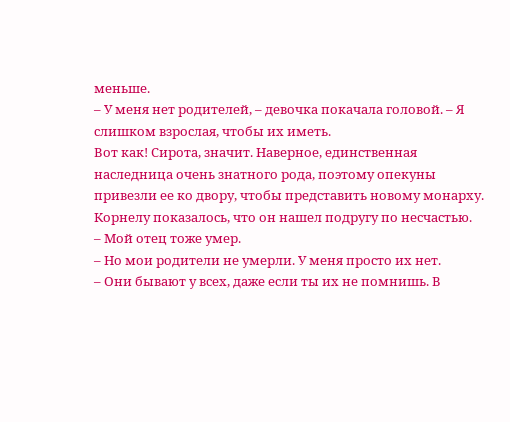меньше.
– У меня нет родителей, – девочка покачала головой. – Я слишком взрослая, чтобы их иметь.
Вот как! Сирота, значит. Наверное, единственная наследница очень знатного рода, поэтому опекуны привезли ее ко двору, чтобы представить новому монарху. Корнелу показалось, что он нашел подругу по несчастью.
– Мой отец тоже умер.
– Но мои родители не умерли. У меня просто их нет.
– Они бывают у всех, даже если ты их не помнишь. В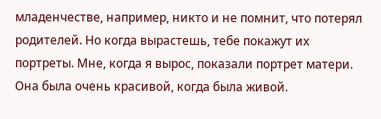младенчестве, например, никто и не помнит, что потерял родителей. Но когда вырастешь, тебе покажут их портреты. Мне, когда я вырос, показали портрет матери. Она была очень красивой, когда была живой.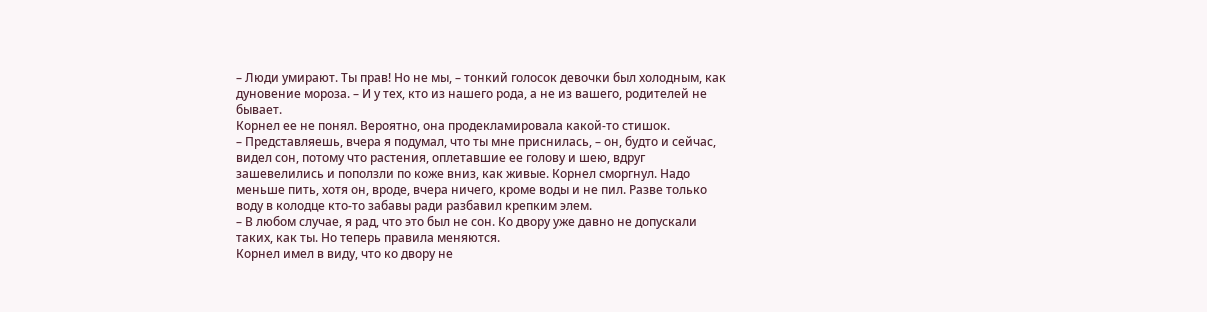– Люди умирают. Ты прав! Но не мы, – тонкий голосок девочки был холодным, как дуновение мороза. – И у тех, кто из нашего рода, а не из вашего, родителей не бывает.
Корнел ее не понял. Вероятно, она продекламировала какой-то стишок.
– Представляешь, вчера я подумал, что ты мне приснилась, – он, будто и сейчас, видел сон, потому что растения, оплетавшие ее голову и шею, вдруг зашевелились и поползли по коже вниз, как живые. Корнел сморгнул. Надо меньше пить, хотя он, вроде, вчера ничего, кроме воды и не пил. Разве только воду в колодце кто-то забавы ради разбавил крепким элем.
– В любом случае, я рад, что это был не сон. Ко двору уже давно не допускали таких, как ты. Но теперь правила меняются.
Корнел имел в виду, что ко двору не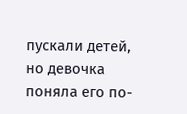пускали детей, но девочка поняла его по-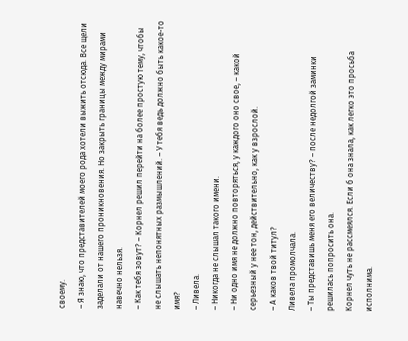своему.
– Я знаю, что представителей моего рода хотели выжить отсюда. Все щели заделали от нашего проникновения. Но закрыть границы между мирами навечно нельзя.
– Как тебя зовут? – Корнел решил перейти на более простую тему, чтобы не слышать непонятных размышлений. – У тебя ведь должно быть какое-то имя?
– Ливела.
– Никогда не слышал такого имени.
– Ни одно имя не должно повторяться, у каждого оно свое, – какой серьезный у нее тон, действительно, как у взрослой.
– А каков твой титул?
Ливела промолчала.
– Ты представишь меня его величеству? – после недолгой заминки решилась попросить она.
Корнел чуть не рассмеялся. Если б она знала, как легко это просьба исполнима.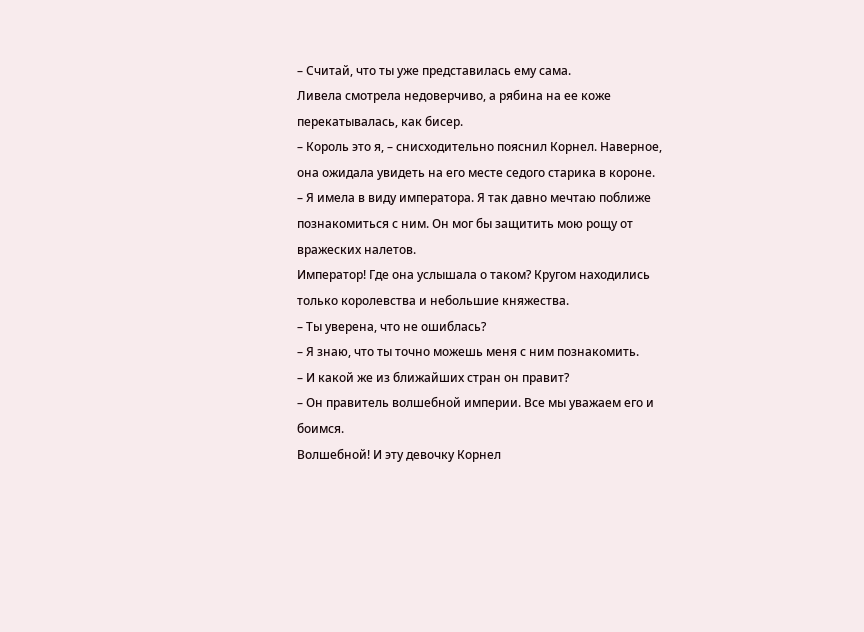– Считай, что ты уже представилась ему сама.
Ливела смотрела недоверчиво, а рябина на ее коже перекатывалась, как бисер.
– Король это я, – снисходительно пояснил Корнел. Наверное, она ожидала увидеть на его месте седого старика в короне.
– Я имела в виду императора. Я так давно мечтаю поближе познакомиться с ним. Он мог бы защитить мою рощу от вражеских налетов.
Император! Где она услышала о таком? Кругом находились только королевства и небольшие княжества.
– Ты уверена, что не ошиблась?
– Я знаю, что ты точно можешь меня с ним познакомить.
– И какой же из ближайших стран он правит?
– Он правитель волшебной империи. Все мы уважаем его и боимся.
Волшебной! И эту девочку Корнел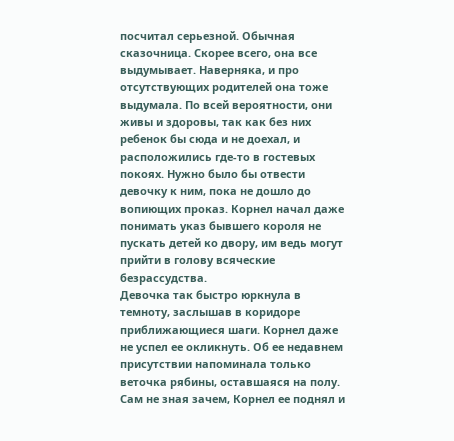посчитал серьезной. Обычная сказочница. Скорее всего, она все выдумывает. Наверняка, и про отсутствующих родителей она тоже выдумала. По всей вероятности, они живы и здоровы, так как без них ребенок бы сюда и не доехал, и расположились где-то в гостевых покоях. Нужно было бы отвести девочку к ним, пока не дошло до вопиющих проказ. Корнел начал даже понимать указ бывшего короля не пускать детей ко двору, им ведь могут прийти в голову всяческие безрассудства.
Девочка так быстро юркнула в темноту, заслышав в коридоре приближающиеся шаги. Корнел даже не успел ее окликнуть. Об ее недавнем присутствии напоминала только веточка рябины, оставшаяся на полу. Сам не зная зачем, Корнел ее поднял и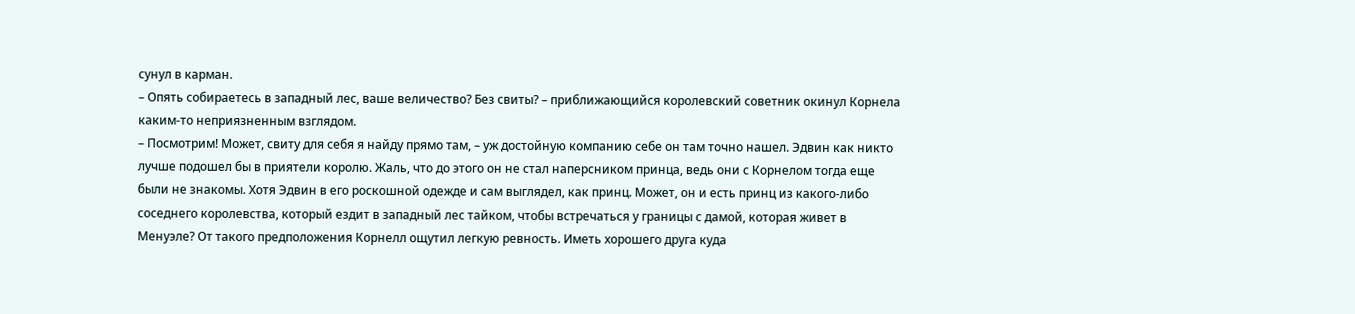сунул в карман.
– Опять собираетесь в западный лес, ваше величество? Без свиты? – приближающийся королевский советник окинул Корнела каким-то неприязненным взглядом.
– Посмотрим! Может, свиту для себя я найду прямо там, – уж достойную компанию себе он там точно нашел. Эдвин как никто лучше подошел бы в приятели королю. Жаль, что до этого он не стал наперсником принца, ведь они с Корнелом тогда еще были не знакомы. Хотя Эдвин в его роскошной одежде и сам выглядел, как принц. Может, он и есть принц из какого-либо соседнего королевства, который ездит в западный лес тайком, чтобы встречаться у границы с дамой, которая живет в Менуэле? От такого предположения Корнелл ощутил легкую ревность. Иметь хорошего друга куда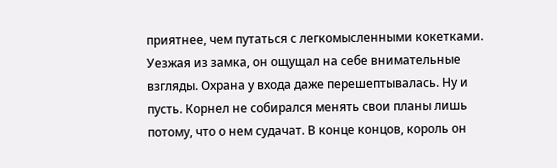приятнее, чем путаться с легкомысленными кокетками.
Уезжая из замка, он ощущал на себе внимательные взгляды. Охрана у входа даже перешептывалась. Ну и пусть. Корнел не собирался менять свои планы лишь потому, что о нем судачат. В конце концов, король он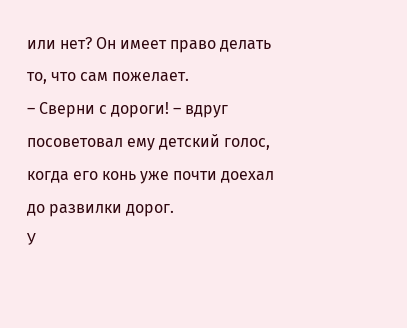или нет? Он имеет право делать то, что сам пожелает.
– Сверни с дороги! – вдруг посоветовал ему детский голос, когда его конь уже почти доехал до развилки дорог.
У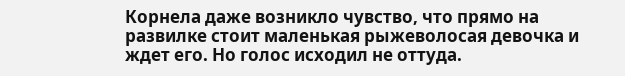Корнела даже возникло чувство, что прямо на развилке стоит маленькая рыжеволосая девочка и ждет его. Но голос исходил не оттуда.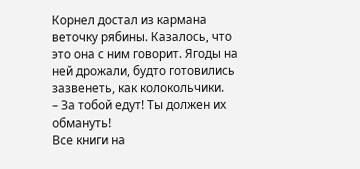Корнел достал из кармана веточку рябины. Казалось, что это она с ним говорит. Ягоды на ней дрожали, будто готовились зазвенеть, как колокольчики.
– За тобой едут! Ты должен их обмануть!
Все книги на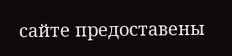сайте предоставены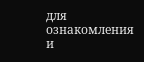для ознакомления и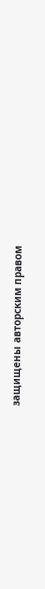защищены авторским правом